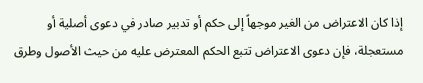إذا كان الاعتراض من الغير موجهاً إلى حكم أو تدبير صادر في دعوى أصلية أو مستعجلة، فإن دعوى الاعتراض تتبع الحكم المعترض عليه من حيث الأصول وطرق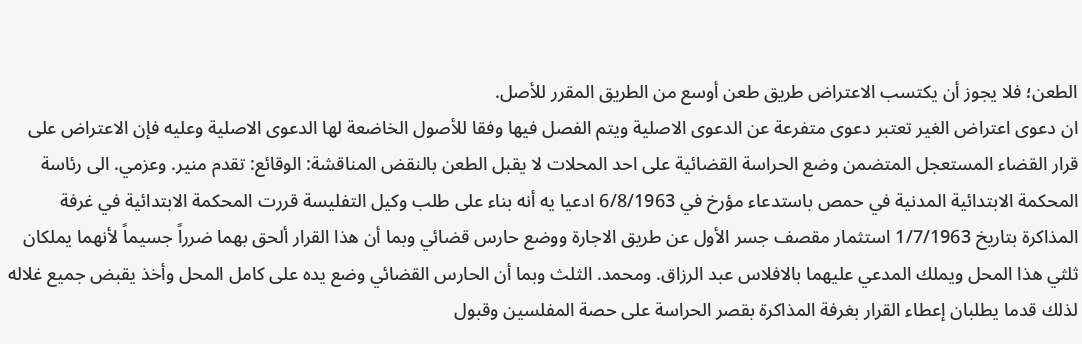الطعن؛ فلا يجوز أن يكتسب الاعتراض طريق طعن أوسع من الطريق المقرر للأصل.
ان دعوى اعتراض الغير تعتبر دعوى متفرعة عن الدعوى الاصلية ويتم الفصل فيها وفقا للأصول الخاضعة لها الدعوى الاصلية وعليه فإن الاعتراض على قرار القضاء المستعجل المتضمن وضع الحراسة القضائية على احد المحلات لا يقبل الطعن بالنقض المناقشة: الوقائع: تقدم منير. وعزمي. الى رئاسة المحكمة الابتدائية المدنية في حمص باستدعاء مؤرخ في 6/8/1963 ادعيا يه أنه بناء على طلب وكيل التفليسة قررت المحكمة الابتدائية في غرفة المذاكرة بتاريخ 1/7/1963 استثمار مقصف جسر الأول عن طريق الاجارة ووضع حارس قضائي وبما أن هذا القرار ألحق بهما ضرراً جسيماً لأنهما يملكان ثلثي هذا المحل ويملك المدعي عليهما بالافلاس عبد الرزاق. ومحمد. الثلث وبما أن الحارس القضائي وضع يده على كامل المحل وأخذ يقبض جميع غلاله لذلك قدما يطلبان إعطاء القرار بغرفة المذاكرة بقصر الحراسة على حصة المفلسين وقبول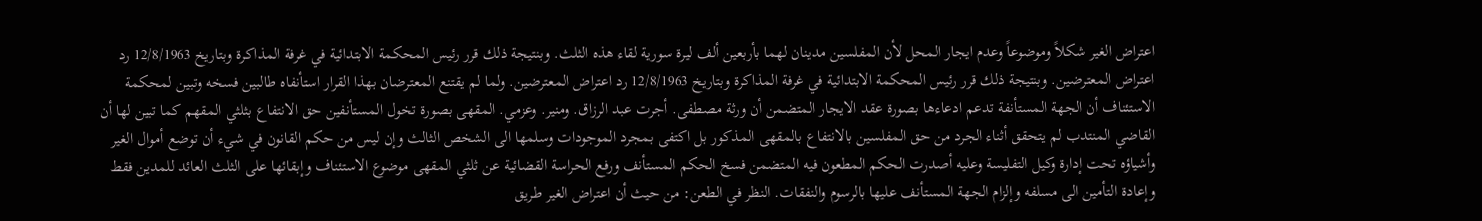اعتراض الغير شكلاً وموضوعاً وعدم ايجار المحل لأن المفلسين مدينان لهما بأربعين ألف ليرة سورية لقاء هذه الثلث. وبنتيجة ذلك قرر رئيس المحكمة الابتدائية في غرفة المذاكرة وبتاريخ 12/8/1963 رد اعتراض المعترضين. وبنتيجة ذلك قرر رئيس المحكمة الابتدائية في غرفة المذاكرة وبتاريخ 12/8/1963 رد اعتراض المعترضين. ولما لم يقتنع المعترضان بهذا القرار استأنفاه طالبين فسخه وتبين لمحكمة الاستئناف أن الجهة المستأنفة تدعم ادعاءها بصورة عقد الايجار المتضمن أن ورثة مصطفى. أجرت عبد الرزاق. ومنير. وعزمي. المقهى بصورة تخول المستأنفين حق الانتفاع بثلثي المقهم كما تبين لها أن القاضي المنتدب لم يتحقق أثناء الجرد من حق المفلسين بالانتفاع بالمقهى المذكور بل اكتفى بمجرد الموجودات وسلمها الى الشخص الثالث وإن ليس من حكم القانون في شيء أن توضع أموال الغير وأشياؤه تحت إدارة وكيل التفليسة وعليه أصدرت الحكم المطعون فيه المتضمن فسخ الحكم المستأنف ورفع الحراسة القضائية عن ثلثي المقهى موضوع الاستئناف وإبقائها على الثلث العائد للمدين فقط وإعادة التأمين الى مسلفه وإلزام الجهة المستأنف عليها بالرسوم والنفقات. النظر في الطعن: من حيث أن اعتراض الغير طريق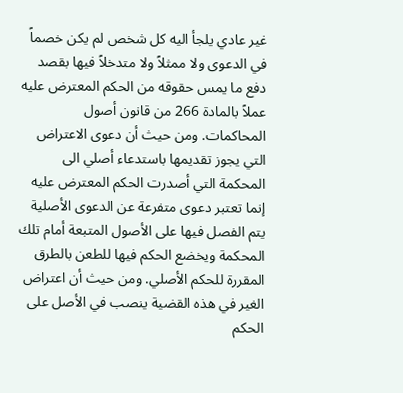غير عادي يلجأ اليه كل شخص لم يكن خصماً في الدعوى ولا ممثلاً ولا متدخلاً فيها بقصد دفع ما يمس حقوقه من الحكم المعترض عليه عملاً بالمادة 266 من قانون أصول المحاكمات. ومن حيث أن دعوى الاعتراض التي يجوز تقديمها باستدعاء أصلي الى المحكمة التي أصدرت الحكم المعترض عليه إنما تعتبر دعوى متفرعة عن الدعوى الأصلية يتم الفصل فيها على الأصول المتبعة أمام تلك المحكمة ويخضع الحكم فيها للطعن بالطرق المقررة للحكم الأصلي. ومن حيث أن اعتراض الغير في هذه القضية ينصب في الأصل على الحكم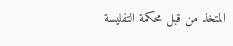المتخذ من قبل محكمة التفليسة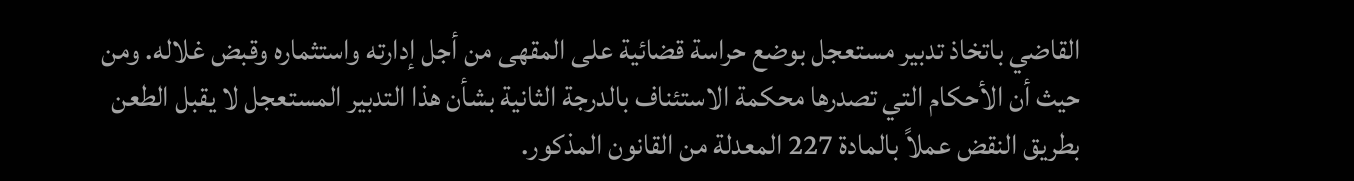القاضي باتخاذ تدبير مستعجل بوضع حراسة قضائية على المقهى من أجل إدارته واستثماره وقبض غلاله. ومن حيث أن الأحكام التي تصدرها محكمة الاستئناف بالدرجة الثانية بشأن هذا التدبير المستعجل لا يقبل الطعن بطريق النقض عملاً بالمادة 227 المعدلة من القانون المذكور.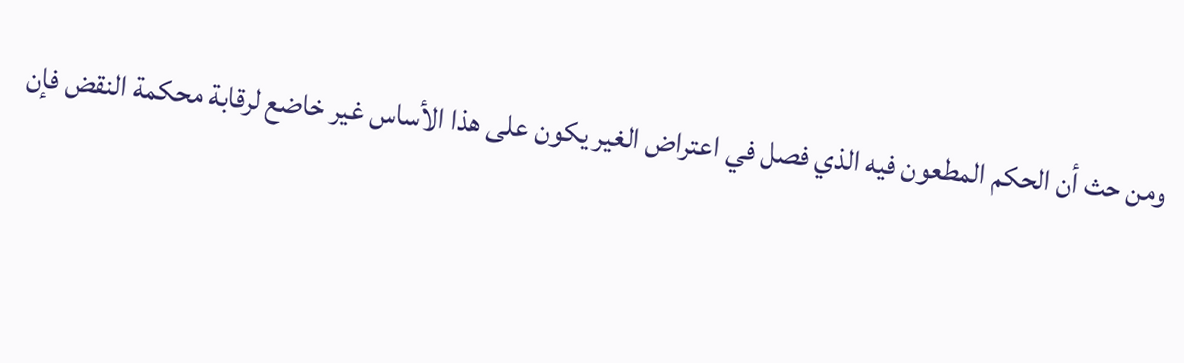ومن حث أن الحكم المطعون فيه الذي فصل في اعتراض الغير يكون على هذا الأساس غير خاضع لرقابة محكمة النقض فإن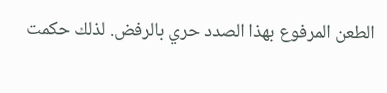الطعن المرفوع بهذا الصدد حري بالرفض. لذلك حكمت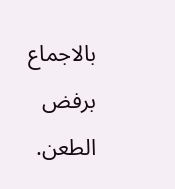بالاجماع برفض الطعن.